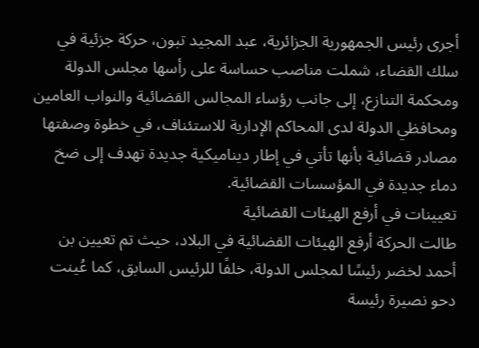أجرى رئيس الجمهورية الجزائرية، عبد المجيد تبون، حركة جزئية في سلك القضاء، شملت مناصب حساسة على رأسها مجلس الدولة ومحكمة التنازع، إلى جانب رؤساء المجالس القضائية والنواب العامين ومحافظي الدولة لدى المحاكم الإدارية للاستئناف، في خطوة وصفتها مصادر قضائية بأنها تأتي في إطار ديناميكية جديدة تهدف إلى ضخ دماء جديدة في المؤسسات القضائية.
تعيينات في أرفع الهيئات القضائية
طالت الحركة أرفع الهيئات القضائية في البلاد، حيث تم تعيين بن أحمد لخضر رئيسًا لمجلس الدولة، خلفًا للرئيس السابق، كما عُينت دحو نصيرة رئيسة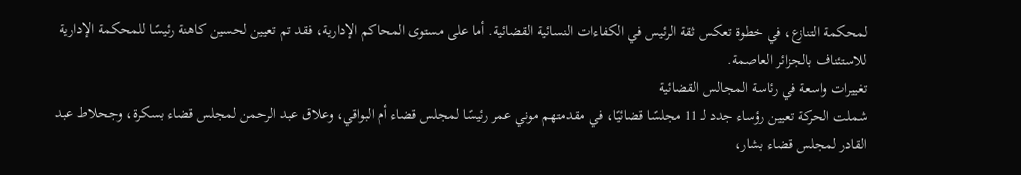لمحكمة التنازع، في خطوة تعكس ثقة الرئيس في الكفاءات النسائية القضائية. أما على مستوى المحاكم الإدارية، فقد تم تعيين لحسين كاهنة رئيسًا للمحكمة الإدارية للاستئناف بالجزائر العاصمة.
تغييرات واسعة في رئاسة المجالس القضائية
شملت الحركة تعيين رؤساء جدد لـ 11 مجلسًا قضائيًا، في مقدمتهم موني عمر رئيسًا لمجلس قضاء أم البواقي، وعلاق عبد الرحمن لمجلس قضاء بسكرة، وجحلاط عبد القادر لمجلس قضاء بشار،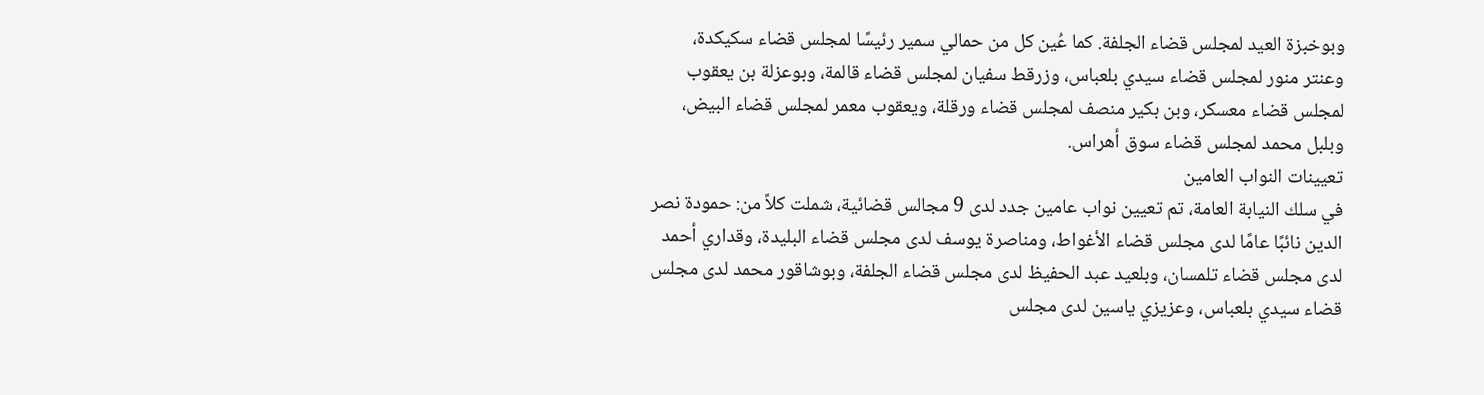وبوخبزة العيد لمجلس قضاء الجلفة. كما عُين كل من حمالي سمير رئيسًا لمجلس قضاء سكيكدة، وعنتر منور لمجلس قضاء سيدي بلعباس، وزرقط سفيان لمجلس قضاء قالمة، وبوعزلة بن يعقوب لمجلس قضاء معسكر، وبن بكير منصف لمجلس قضاء ورقلة، ويعقوب معمر لمجلس قضاء البيض، وبلبل محمد لمجلس قضاء سوق أهراس.
تعيينات النواب العامين
في سلك النيابة العامة، تم تعيين نواب عامين جدد لدى 9 مجالس قضائية، شملت كلاً من: حمودة نصر الدين نائبًا عامًا لدى مجلس قضاء الأغواط، ومناصرة يوسف لدى مجلس قضاء البليدة، وقداري أحمد لدى مجلس قضاء تلمسان، وبلعيد عبد الحفيظ لدى مجلس قضاء الجلفة، وبوشاقور محمد لدى مجلس قضاء سيدي بلعباس، وعزيزي ياسين لدى مجلس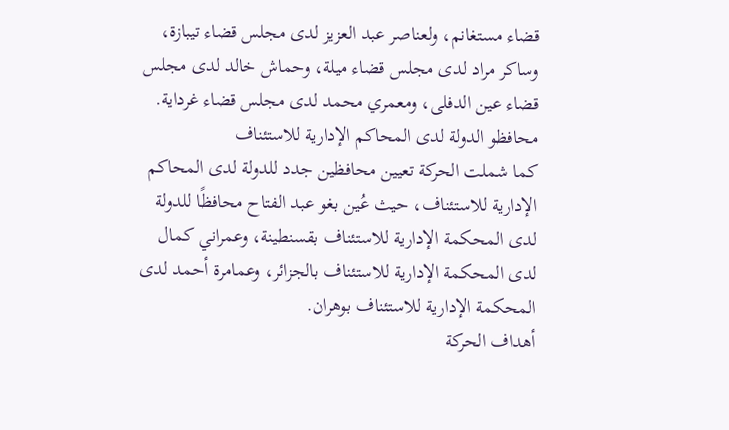قضاء مستغانم، ولعناصر عبد العزيز لدى مجلس قضاء تيبازة، وساكر مراد لدى مجلس قضاء ميلة، وحماش خالد لدى مجلس قضاء عين الدفلى، ومعمري محمد لدى مجلس قضاء غرداية.
محافظو الدولة لدى المحاكم الإدارية للاستئناف
كما شملت الحركة تعيين محافظين جدد للدولة لدى المحاكم الإدارية للاستئناف، حيث عُين بغو عبد الفتاح محافظًا للدولة لدى المحكمة الإدارية للاستئناف بقسنطينة، وعمراني كمال لدى المحكمة الإدارية للاستئناف بالجزائر، وعمامرة أحمد لدى المحكمة الإدارية للاستئناف بوهران.
أهداف الحركة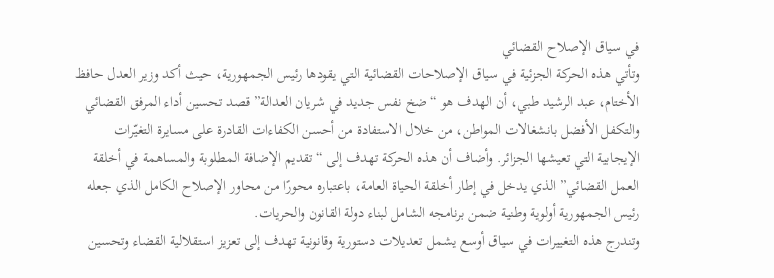في سياق الإصلاح القضائي
وتأتي هذه الحركة الجزئية في سياق الإصلاحات القضائية التي يقودها رئيس الجمهورية، حيث أكد وزير العدل حافظ الأختام، عبد الرشيد طبي، أن الهدف هو “ضخ نفس جديد في شريان العدالة” قصد تحسين أداء المرفق القضائي والتكفل الأفضل بانشغالات المواطن، من خلال الاستفادة من أحسن الكفاءات القادرة على مسايرة التغيّرات الإيجابية التي تعيشها الجزائر. وأضاف أن هذه الحركة تهدف إلى “تقديم الإضافة المطلوبة والمساهمة في أخلقة العمل القضائي” الذي يدخل في إطار أخلقة الحياة العامة، باعتباره محورًا من محاور الإصلاح الكامل الذي جعله رئيس الجمهورية أولوية وطنية ضمن برنامجه الشامل لبناء دولة القانون والحريات.
وتندرج هذه التغييرات في سياق أوسع يشمل تعديلات دستورية وقانونية تهدف إلى تعزيز استقلالية القضاء وتحسين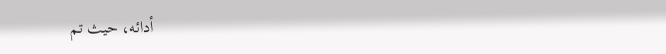أدائه، حيث تم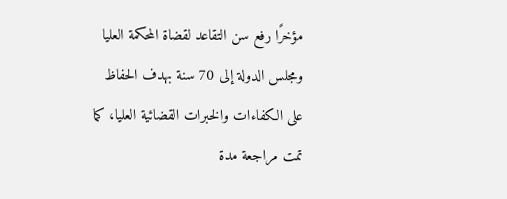مؤخرًا رفع سن التقاعد لقضاة المحكمة العليا ومجلس الدولة إلى 70 سنة بهدف الحفاظ على الكفاءات والخبرات القضائية العليا، كما تمت مراجعة مدة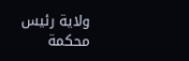ولاية رئيس محكمة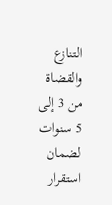التنازع والقضاة من 3 إلى 5 سنوات لضمان استقرار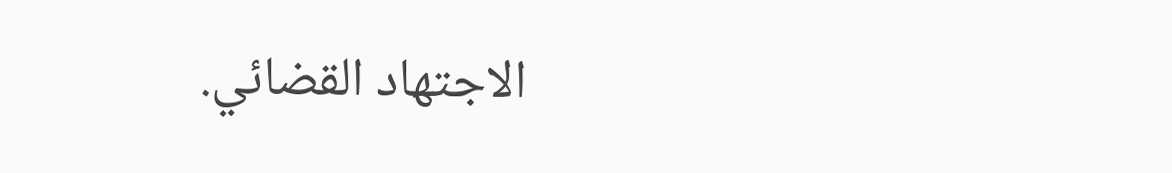الاجتهاد القضائي.